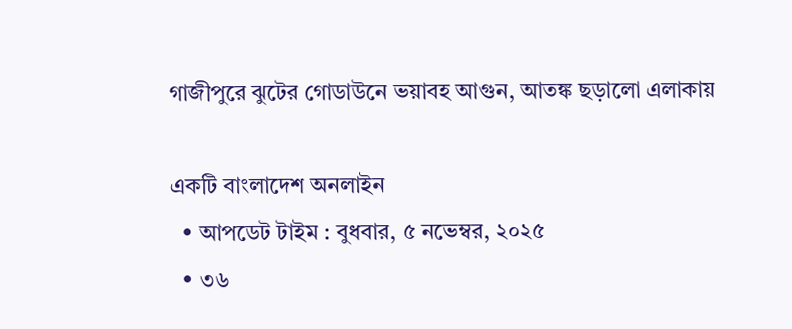গাজীপুরে ঝুটের গোডাউনে ভয়াবহ আগুন, আতঙ্ক ছড়ালো এলাকায়

একটি বাংলাদেশ অনলাইন
  • আপডেট টাইম : বুধবার, ৫ নভেম্বর, ২০২৫
  • ৩৬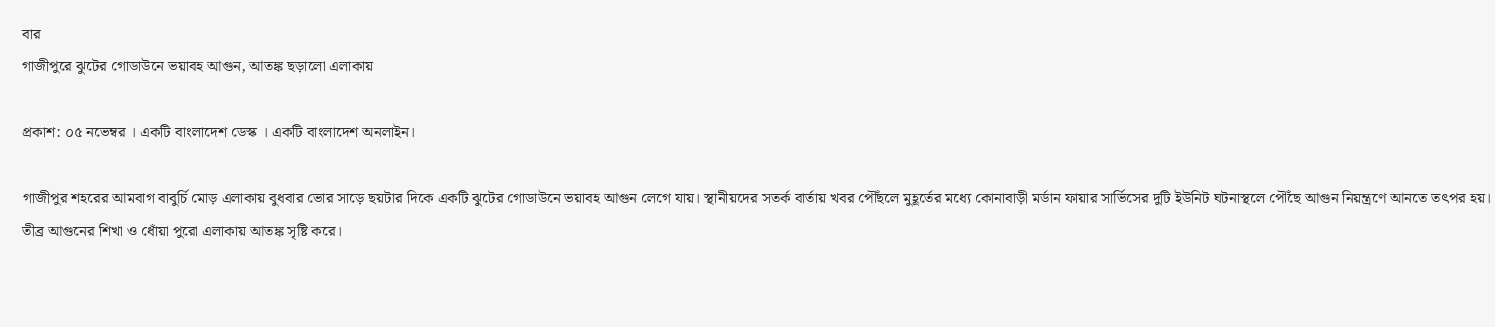বার
গাজীপুরে ঝুটের গোডাউনে ভয়াবহ আগুন, আতঙ্ক ছড়ালো এলাকায়

প্রকাশ: ০৫ নভেম্বর । একটি বাংলাদেশ ডেস্ক । একটি বাংলাদেশ অনলাইন।

গাজীপুর শহরের আমবাগ বাবুর্চি মোড় এলাকায় বুধবার ভোর সাড়ে ছয়টার দিকে একটি ঝুটের গোডাউনে ভয়াবহ আগুন লেগে যায়। স্থানীয়দের সতর্ক বার্তায় খবর পৌঁছলে মুহূর্তের মধ্যে কোনাবাড়ী মর্ডান ফায়ার সার্ভিসের দুটি ইউনিট ঘটনাস্থলে পৌঁছে আগুন নিয়ন্ত্রণে আনতে তৎপর হয়। তীব্র আগুনের শিখা ও ধোঁয়া পুরো এলাকায় আতঙ্ক সৃষ্টি করে।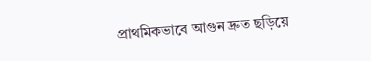প্রাথমিকভাবে আগুন দ্রুত ছড়িয়ে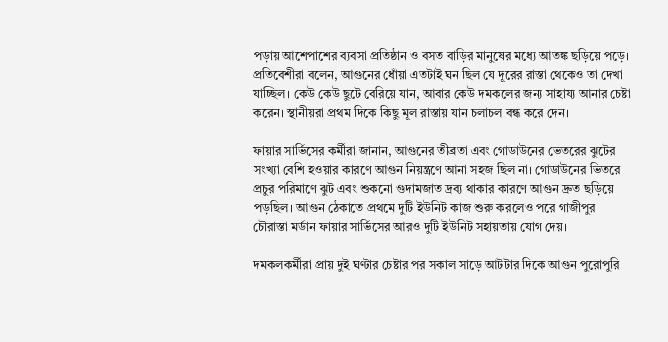পড়ায় আশেপাশের ব্যবসা প্রতিষ্ঠান ও বসত বাড়ির মানুষের মধ্যে আতঙ্ক ছড়িয়ে পড়ে। প্রতিবেশীরা বলেন, আগুনের ধোঁয়া এতটাই ঘন ছিল যে দূরের রাস্তা থেকেও তা দেখা যাচ্ছিল। কেউ কেউ ছুটে বেরিয়ে যান, আবার কেউ দমকলের জন্য সাহায্য আনার চেষ্টা করেন। স্থানীয়রা প্রথম দিকে কিছু মূল রাস্তায় যান চলাচল বন্ধ করে দেন।

ফায়ার সার্ভিসের কর্মীরা জানান, আগুনের তীব্রতা এবং গোডাউনের ভেতরের ঝুটের সংখ্যা বেশি হওয়ার কারণে আগুন নিয়ন্ত্রণে আনা সহজ ছিল না। গোডাউনের ভিতরে প্রচুর পরিমাণে ঝুট এবং শুকনো গুদামজাত দ্রব্য থাকার কারণে আগুন দ্রুত ছড়িয়ে পড়ছিল। আগুন ঠেকাতে প্রথমে দুটি ইউনিট কাজ শুরু করলেও পরে গাজীপুর চৌরাস্তা মর্ডান ফায়ার সার্ভিসের আরও দুটি ইউনিট সহায়তায় যোগ দেয়।

দমকলকর্মীরা প্রায় দুই ঘণ্টার চেষ্টার পর সকাল সাড়ে আটটার দিকে আগুন পুরোপুরি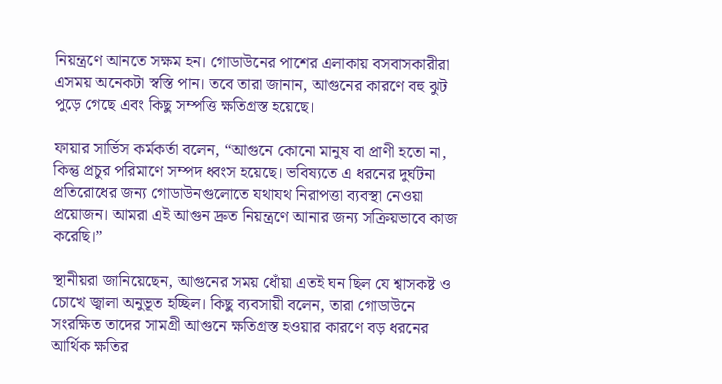নিয়ন্ত্রণে আনতে সক্ষম হন। গোডাউনের পাশের এলাকায় বসবাসকারীরা এসময় অনেকটা স্বস্তি পান। তবে তারা জানান, আগুনের কারণে বহু ঝুট পুড়ে গেছে এবং কিছু সম্পত্তি ক্ষতিগ্রস্ত হয়েছে।

ফায়ার সার্ভিস কর্মকর্তা বলেন, “আগুনে কোনো মানুষ বা প্রাণী হতো না, কিন্তু প্রচুর পরিমাণে সম্পদ ধ্বংস হয়েছে। ভবিষ্যতে এ ধরনের দুর্ঘটনা প্রতিরোধের জন্য গোডাউনগুলোতে যথাযথ নিরাপত্তা ব্যবস্থা নেওয়া প্রয়োজন। আমরা এই আগুন দ্রুত নিয়ন্ত্রণে আনার জন্য সক্রিয়ভাবে কাজ করেছি।”

স্থানীয়রা জানিয়েছেন, আগুনের সময় ধোঁয়া এতই ঘন ছিল যে শ্বাসকষ্ট ও চোখে জ্বালা অনুভূত হচ্ছিল। কিছু ব্যবসায়ী বলেন, তারা গোডাউনে সংরক্ষিত তাদের সামগ্রী আগুনে ক্ষতিগ্রস্ত হওয়ার কারণে বড় ধরনের আর্থিক ক্ষতির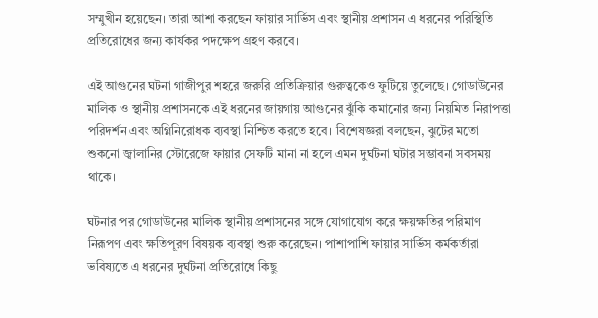সম্মুখীন হয়েছেন। তারা আশা করছেন ফায়ার সার্ভিস এবং স্থানীয় প্রশাসন এ ধরনের পরিস্থিতি প্রতিরোধের জন্য কার্যকর পদক্ষেপ গ্রহণ করবে।

এই আগুনের ঘটনা গাজীপুর শহরে জরুরি প্রতিক্রিয়ার গুরুত্বকেও ফুটিয়ে তুলেছে। গোডাউনের মালিক ও স্থানীয় প্রশাসনকে এই ধরনের জায়গায় আগুনের ঝুঁকি কমানোর জন্য নিয়মিত নিরাপত্তা পরিদর্শন এবং অগ্নিনিরোধক ব্যবস্থা নিশ্চিত করতে হবে। বিশেষজ্ঞরা বলছেন, ঝুটের মতো শুকনো জ্বালানির স্টোরেজে ফায়ার সেফটি মানা না হলে এমন দুর্ঘটনা ঘটার সম্ভাবনা সবসময় থাকে।

ঘটনার পর গোডাউনের মালিক স্থানীয় প্রশাসনের সঙ্গে যোগাযোগ করে ক্ষয়ক্ষতির পরিমাণ নিরূপণ এবং ক্ষতিপূরণ বিষয়ক ব্যবস্থা শুরু করেছেন। পাশাপাশি ফায়ার সার্ভিস কর্মকর্তারা ভবিষ্যতে এ ধরনের দুর্ঘটনা প্রতিরোধে কিছু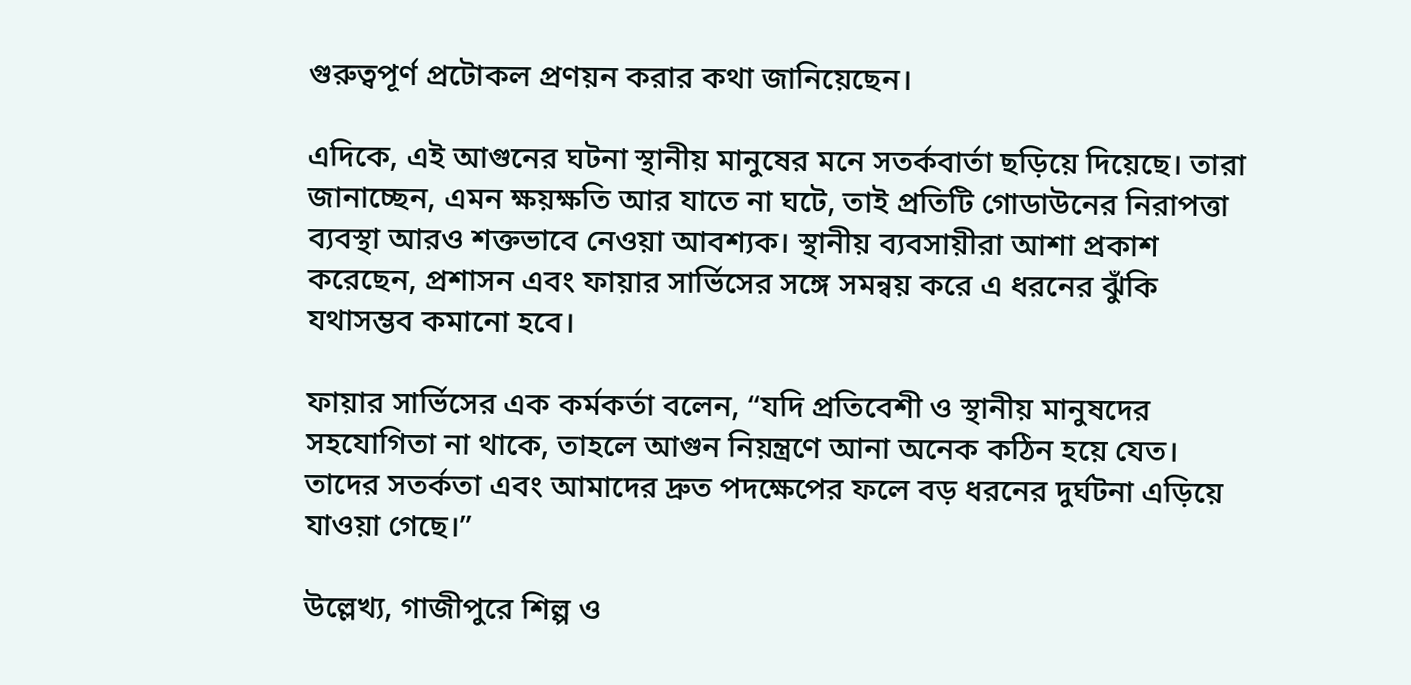গুরুত্বপূর্ণ প্রটোকল প্রণয়ন করার কথা জানিয়েছেন।

এদিকে, এই আগুনের ঘটনা স্থানীয় মানুষের মনে সতর্কবার্তা ছড়িয়ে দিয়েছে। তারা জানাচ্ছেন, এমন ক্ষয়ক্ষতি আর যাতে না ঘটে, তাই প্রতিটি গোডাউনের নিরাপত্তা ব্যবস্থা আরও শক্তভাবে নেওয়া আবশ্যক। স্থানীয় ব্যবসায়ীরা আশা প্রকাশ করেছেন, প্রশাসন এবং ফায়ার সার্ভিসের সঙ্গে সমন্বয় করে এ ধরনের ঝুঁকি যথাসম্ভব কমানো হবে।

ফায়ার সার্ভিসের এক কর্মকর্তা বলেন, “যদি প্রতিবেশী ও স্থানীয় মানুষদের সহযোগিতা না থাকে, তাহলে আগুন নিয়ন্ত্রণে আনা অনেক কঠিন হয়ে যেত। তাদের সতর্কতা এবং আমাদের দ্রুত পদক্ষেপের ফলে বড় ধরনের দুর্ঘটনা এড়িয়ে যাওয়া গেছে।”

উল্লেখ্য, গাজীপুরে শিল্প ও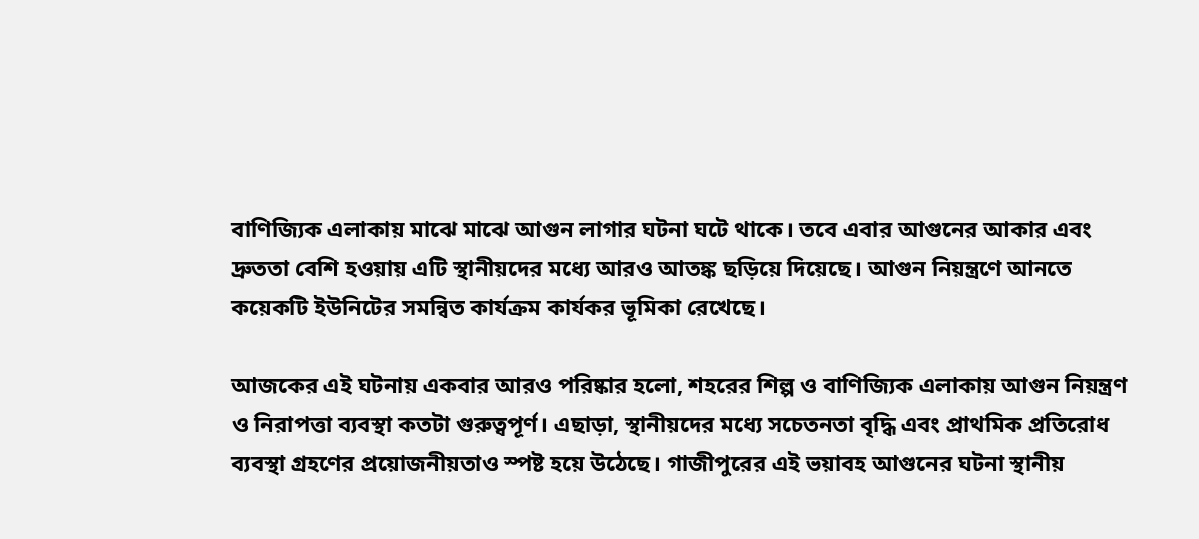বাণিজ্যিক এলাকায় মাঝে মাঝে আগুন লাগার ঘটনা ঘটে থাকে। তবে এবার আগুনের আকার এবং দ্রুততা বেশি হওয়ায় এটি স্থানীয়দের মধ্যে আরও আতঙ্ক ছড়িয়ে দিয়েছে। আগুন নিয়ন্ত্রণে আনতে কয়েকটি ইউনিটের সমন্বিত কার্যক্রম কার্যকর ভূমিকা রেখেছে।

আজকের এই ঘটনায় একবার আরও পরিষ্কার হলো, শহরের শিল্প ও বাণিজ্যিক এলাকায় আগুন নিয়ন্ত্রণ ও নিরাপত্তা ব্যবস্থা কতটা গুরুত্বপূর্ণ। এছাড়া, স্থানীয়দের মধ্যে সচেতনতা বৃদ্ধি এবং প্রাথমিক প্রতিরোধ ব্যবস্থা গ্রহণের প্রয়োজনীয়তাও স্পষ্ট হয়ে উঠেছে। গাজীপুরের এই ভয়াবহ আগুনের ঘটনা স্থানীয়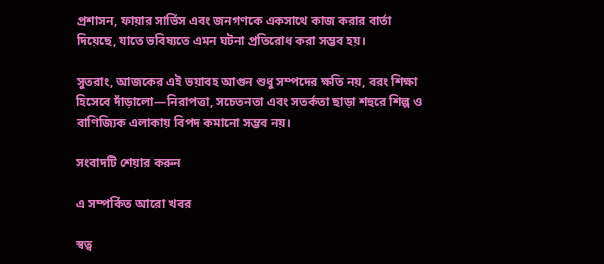প্রশাসন, ফায়ার সার্ভিস এবং জনগণকে একসাথে কাজ করার বার্তা দিয়েছে, যাতে ভবিষ্যতে এমন ঘটনা প্রতিরোধ করা সম্ভব হয়।

সুতরাং, আজকের এই ভয়াবহ আগুন শুধু সম্পদের ক্ষতি নয়, বরং শিক্ষা হিসেবে দাঁড়ালো—নিরাপত্তা, সচেতনতা এবং সতর্কতা ছাড়া শহুরে শিল্প ও বাণিজ্যিক এলাকায় বিপদ কমানো সম্ভব নয়।

সংবাদটি শেয়ার করুন

এ সম্পর্কিত আরো খবর

স্বত্ব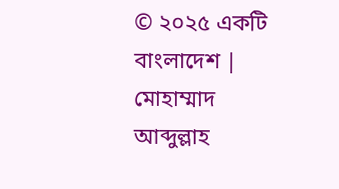© ২০২৫ একটি বাংলাদেশ | মোহাম্মাদ আব্দুল্লাহ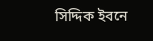সিদ্দিক ইবনে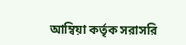আম্বিয়া কর্তৃক সরাসরি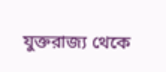যুক্তরাজ্য থেকে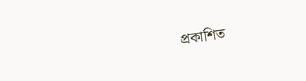প্রকাশিত